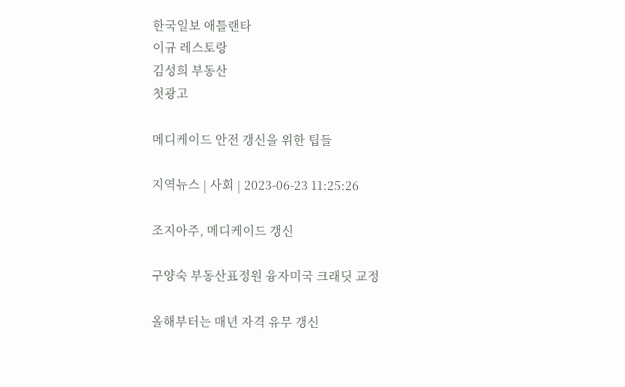한국일보 애틀랜타
이규 레스토랑
김성희 부동산
첫광고

메디케이드 안전 갱신을 위한 팁들

지역뉴스 | 사회 | 2023-06-23 11:25:26

조지아주, 메디케이드 갱신

구양숙 부동산표정원 융자미국 크래딧 교정

올해부터는 매년 자격 유무 갱신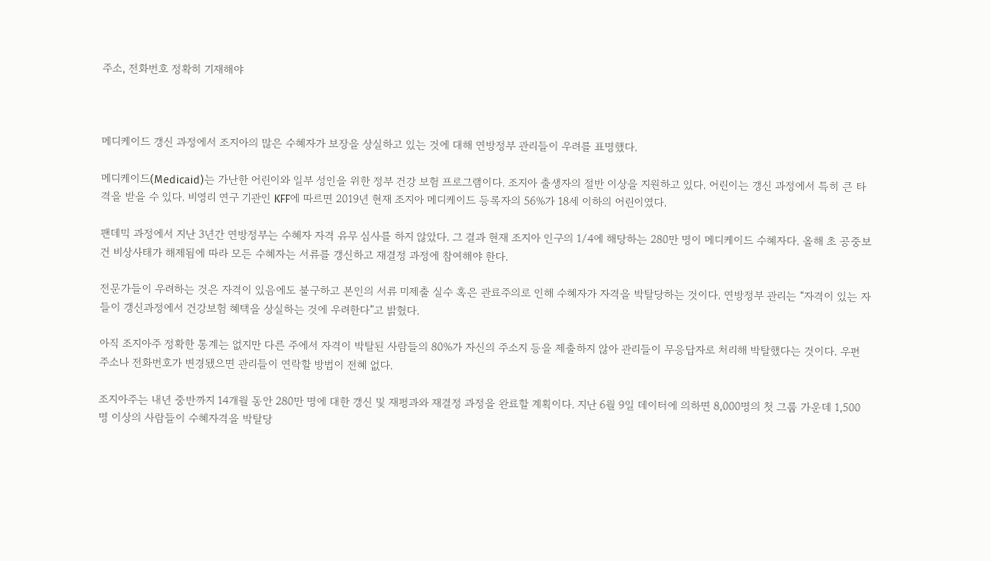주소, 전화번호 정확히 기재해야



메디케이드 갱신 과정에서 조지아의 많은 수혜자가 보장을 상실하고 있는 것에 대해 연방정부 관리들이 우려를 표명했다.

메디케이드(Medicaid)는 가난한 어린이와 일부 성인을 위한 정부 건강 보험 프로그램이다. 조지아 출생자의 절반 이상을 지원하고 있다. 어린이는 갱신 과정에서 특히 큰 타격을 받을 수 있다. 비영리 연구 기관인 KFF에 따르면 2019년 현재 조지아 메디케이드 등록자의 56%가 18세 이하의 어린이였다.

팬데믹 과정에서 지난 3년간 연방정부는 수혜자 자격 유무 심사를 하지 않았다. 그 결과 현재 조지아 인구의 1/4에 해당하는 280만 명이 메디케이드 수혜자다. 올해 초 공중보건 비상사태가 해제됨에 따라 모든 수혜자는 서류를 갱신하고 재결정 과정에 참여해야 한다.

전문가들이 우려하는 것은 자격이 있음에도 불구하고 본인의 서류 미제출 실수 혹은 관료주의로 인해 수혜자가 자격을 박탈당하는 것이다. 연방정부 관리는 “자격이 있는 자들이 갱신과정에서 건강보험 혜택을 상실하는 것에 우려한다”고 밝혔다.

아직 조지아주 정확한 통계는 없지만 다른 주에서 자격이 박탈된 사람들의 80%가 자신의 주소지 등을 제출하지 않아 관리들이 무응답자로 처리해 박탈했다는 것이다. 우편 주소나 전화번호가 변경됐으면 관리들이 연락할 방법이 전혜 없다.

조지아주는 내년 중반까지 14개월 동안 280만 명에 대한 갱신 및 재평과와 재결정 과정을 완료할 계획이다. 지난 6월 9일 데이터에 의하면 8,000명의 첫 그룹 가운데 1,500명 이상의 사람들이 수혜자격을 박탈당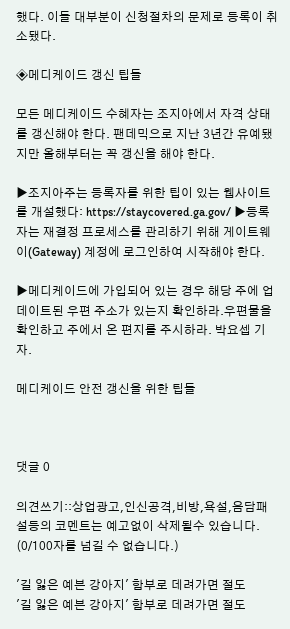했다. 이들 대부분이 신청절차의 문제로 등록이 취소됐다.

◈메디케이드 갱신 팁들

모든 메디케이드 수혜자는 조지아에서 자격 상태를 갱신해야 한다. 팬데믹으로 지난 3년간 유예됐지만 올해부터는 꼭 갱신을 해야 한다.

▶조지아주는 등록자를 위한 팁이 있는 웹사이트를 개설했다: https://staycovered.ga.gov/ ▶등록자는 재결정 프로세스를 관리하기 위해 게이트웨이(Gateway) 계정에 로그인하여 시작해야 한다.

▶메디케이드에 가입되어 있는 경우 해당 주에 업데이트된 우편 주소가 있는지 확인하라.우편물을 확인하고 주에서 온 편지를 주시하라. 박요셉 기자.

메디케이드 안전 갱신을 위한 팁들



댓글 0

의견쓰기::상업광고,인신공격,비방,욕설,음담패설등의 코멘트는 예고없이 삭제될수 있습니다. (0/100자를 넘길 수 없습니다.)

'길 잃은 예븐 강아지' 함부로 데려가면 절도
'길 잃은 예븐 강아지' 함부로 데려가면 절도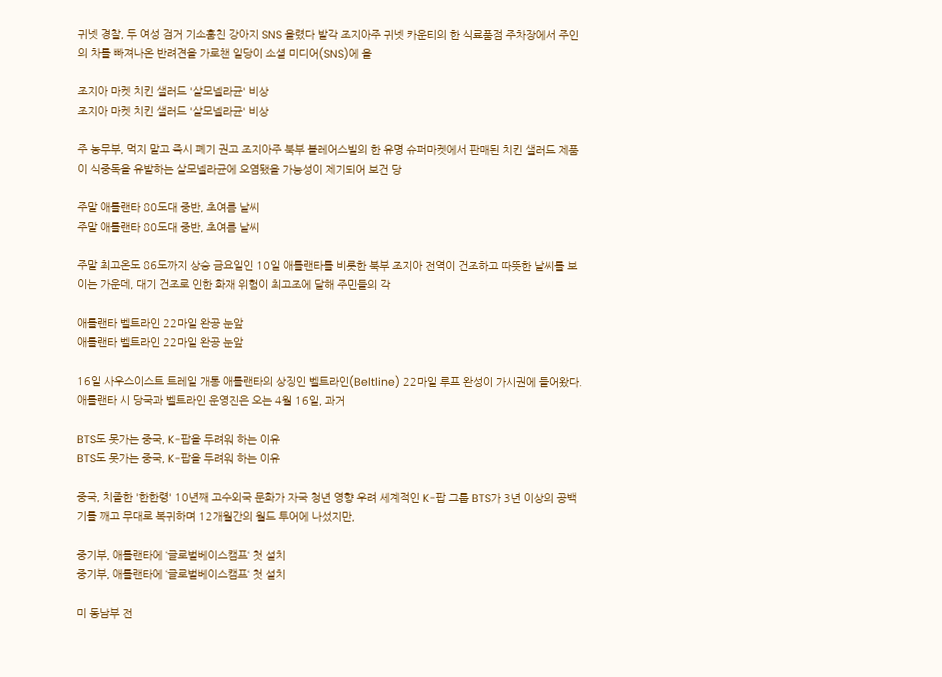귀넷 경찰, 두 여성 검거 기소훔친 강아지 SNS 올렸다 발각 조지아주 귀넷 카운티의 한 식료품점 주차장에서 주인의 차를 빠져나온 반려견을 가로챈 일당이 소셜 미디어(SNS)에 올

조지아 마켓 치킨 샐러드 '살모넬라균' 비상
조지아 마켓 치킨 샐러드 '살모넬라균' 비상

주 농무부, 먹지 말고 즉시 폐기 권고 조지아주 북부 블레어스빌의 한 유명 슈퍼마켓에서 판매된 치킨 샐러드 제품이 식중독을 유발하는 살모넬라균에 오염됐을 가능성이 제기되어 보건 당

주말 애틀랜타 80도대 중반, 초여름 날씨
주말 애틀랜타 80도대 중반, 초여름 날씨

주말 최고온도 86도까지 상승 금요일인 10일 애틀랜타를 비롯한 북부 조지아 전역이 건조하고 따뜻한 날씨를 보이는 가운데, 대기 건조로 인한 화재 위험이 최고조에 달해 주민들의 각

애틀랜타 벨트라인 22마일 완공 눈앞
애틀랜타 벨트라인 22마일 완공 눈앞

16일 사우스이스트 트레일 개통 애틀랜타의 상징인 벨트라인(Beltline) 22마일 루프 완성이 가시권에 들어왔다.애틀랜타 시 당국과 벨트라인 운영진은 오는 4월 16일, 과거

BTS도 못가는 중국, K-팝을 두려워 하는 이유
BTS도 못가는 중국, K-팝을 두려워 하는 이유

중국, 치졸한 '한한령' 10년째 고수외국 문화가 자국 청년 영향 우려 세계적인 K-팝 그룹 BTS가 3년 이상의 공백기를 깨고 무대로 복귀하며 12개월간의 월드 투어에 나섰지만,

중기부, 애틀랜타에 ‘글로벌베이스캠프‘ 첫 설치
중기부, 애틀랜타에 ‘글로벌베이스캠프‘ 첫 설치

미 동남부 전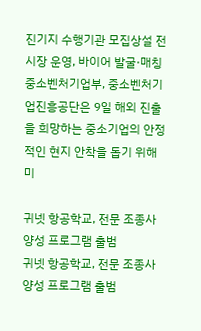진기지 수행기관 모집상설 전시장 운영, 바이어 발굴·매칭 중소벤처기업부, 중소벤처기업진흥공단은 9일 해외 진출을 희망하는 중소기업의 안정적인 현지 안착을 돕기 위해 미

귀넷 항공학교, 전문 조종사 양성 프로그램 출범
귀넷 항공학교, 전문 조종사 양성 프로그램 출범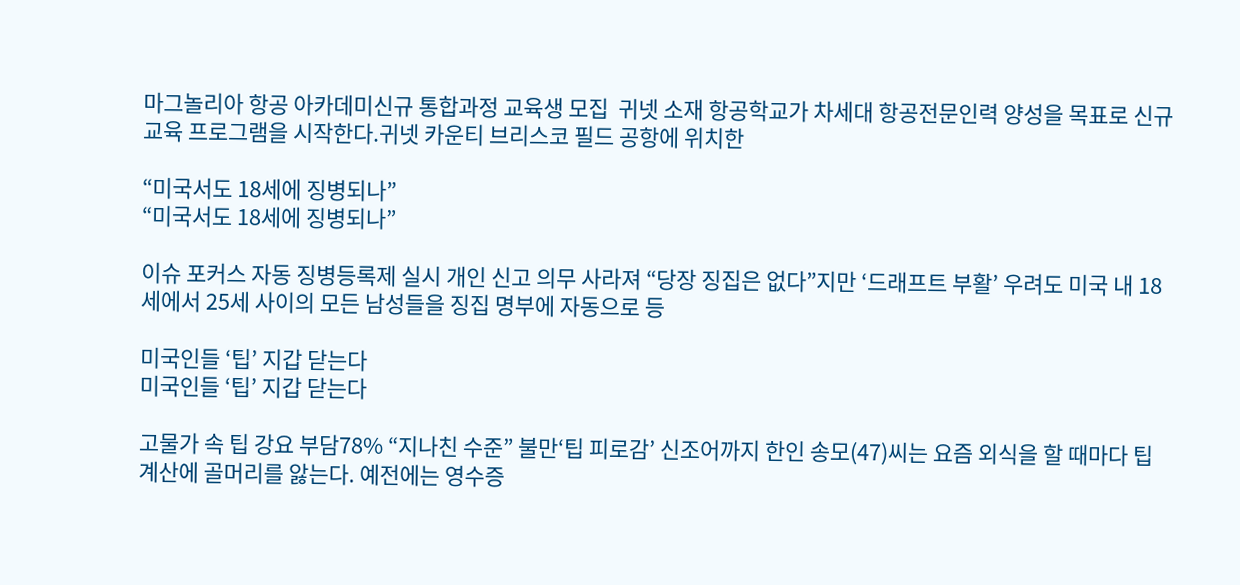마그놀리아 항공 아카데미신규 통합과정 교육생 모집  귀넷 소재 항공학교가 차세대 항공전문인력 양성을 목표로 신규 교육 프로그램을 시작한다.귀넷 카운티 브리스코 필드 공항에 위치한

“미국서도 18세에 징병되나”
“미국서도 18세에 징병되나”

이슈 포커스 자동 징병등록제 실시 개인 신고 의무 사라져 “당장 징집은 없다”지만 ‘드래프트 부활’ 우려도 미국 내 18세에서 25세 사이의 모든 남성들을 징집 명부에 자동으로 등

미국인들 ‘팁’ 지갑 닫는다
미국인들 ‘팁’ 지갑 닫는다

고물가 속 팁 강요 부담78% “지나친 수준” 불만‘팁 피로감’ 신조어까지 한인 송모(47)씨는 요즘 외식을 할 때마다 팁 계산에 골머리를 앓는다. 예전에는 영수증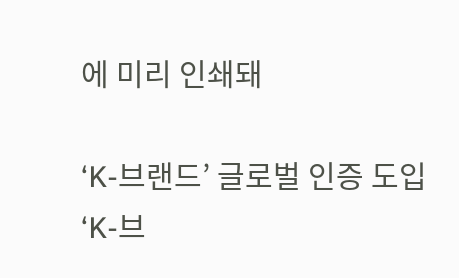에 미리 인쇄돼

‘K-브랜드’ 글로벌 인증 도입
‘K-브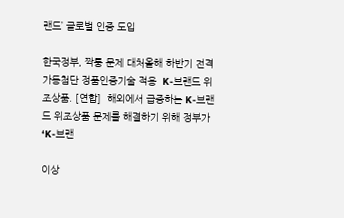랜드’ 글로벌 인증 도입

한국정부, 짝퉁 문제 대처올해 하반기 전격 가동첨단 정품인증기술 적용  K-브랜드 위조상품. [연합]  해외에서 급증하는 K-브랜드 위조상품 문제를 해결하기 위해 정부가 ‘K-브랜

이상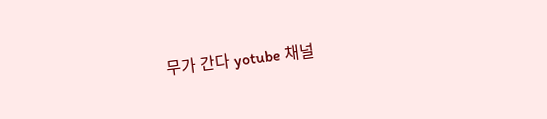무가 간다 yotube 채널